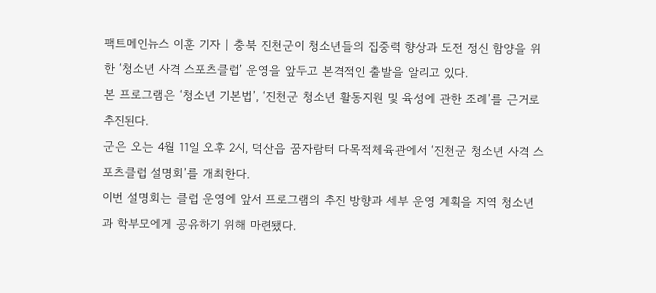팩트메인뉴스 이훈 기자 | 충북 진천군이 청소년들의 집중력 향상과 도전 정신 함양을 위한 ‘청소년 사격 스포츠클럽’ 운영을 앞두고 본격적인 출발을 알리고 있다.
본 프로그램은 ‘청소년 기본법’, ‘진천군 청소년 활동지원 및 육성에 관한 조례’를 근거로 추진된다.
군은 오는 4월 11일 오후 2시, 덕산읍 꿈자람터 다목적체육관에서 ‘진천군 청소년 사격 스포츠클럽 설명회’를 개최한다.
이번 설명회는 클럽 운영에 앞서 프로그램의 추진 방향과 세부 운영 계획을 지역 청소년과 학부모에게 공유하기 위해 마련됐다.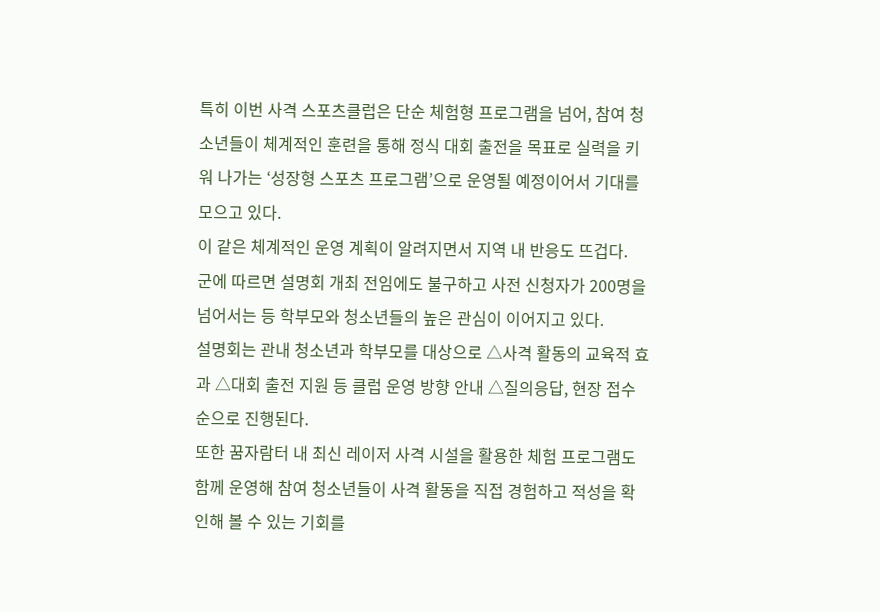특히 이번 사격 스포츠클럽은 단순 체험형 프로그램을 넘어, 참여 청소년들이 체계적인 훈련을 통해 정식 대회 출전을 목표로 실력을 키워 나가는 ‘성장형 스포츠 프로그램’으로 운영될 예정이어서 기대를 모으고 있다.
이 같은 체계적인 운영 계획이 알려지면서 지역 내 반응도 뜨겁다.
군에 따르면 설명회 개최 전임에도 불구하고 사전 신청자가 200명을 넘어서는 등 학부모와 청소년들의 높은 관심이 이어지고 있다.
설명회는 관내 청소년과 학부모를 대상으로 △사격 활동의 교육적 효과 △대회 출전 지원 등 클럽 운영 방향 안내 △질의응답, 현장 접수 순으로 진행된다.
또한 꿈자람터 내 최신 레이저 사격 시설을 활용한 체험 프로그램도 함께 운영해 참여 청소년들이 사격 활동을 직접 경험하고 적성을 확인해 볼 수 있는 기회를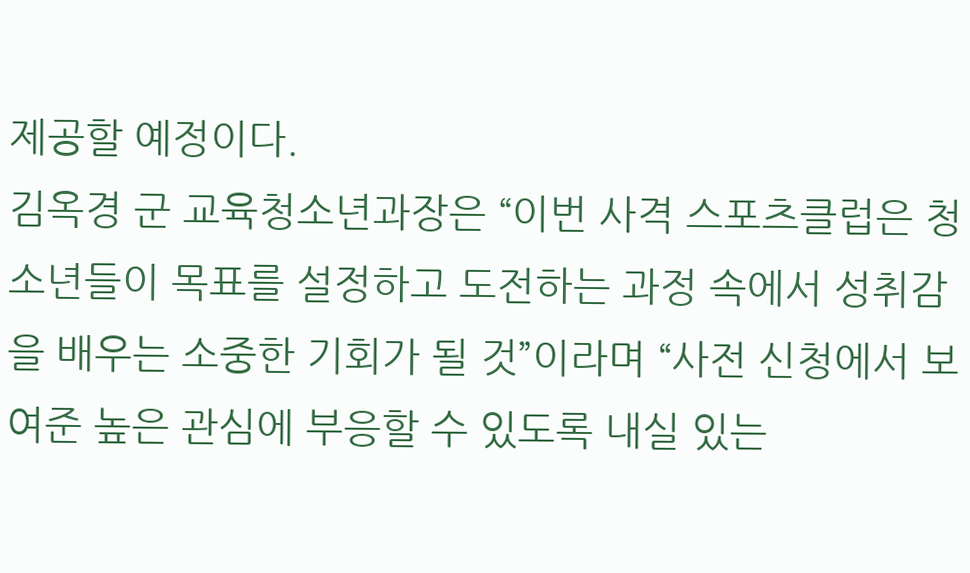제공할 예정이다.
김옥경 군 교육청소년과장은 “이번 사격 스포츠클럽은 청소년들이 목표를 설정하고 도전하는 과정 속에서 성취감을 배우는 소중한 기회가 될 것”이라며 “사전 신청에서 보여준 높은 관심에 부응할 수 있도록 내실 있는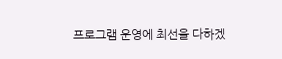프로그램 운영에 최선을 다하겠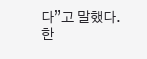다”고 말했다.
한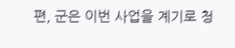편, 군은 이번 사업을 계기로 청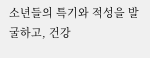소년들의 특기와 적성을 발굴하고, 건강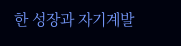한 성장과 자기계발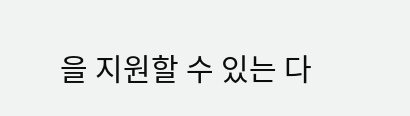을 지원할 수 있는 다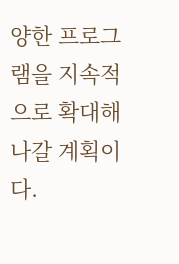양한 프로그램을 지속적으로 확대해 나갈 계획이다.